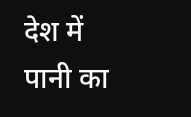देश में पानी का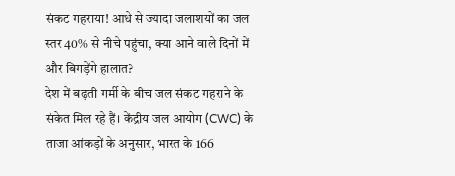संकट गहराया! आधे से ज्यादा जलाशयों का जल स्तर 40% से नीचे पहुंचा, क्या आने वाले दिनों में और बिगड़ेंगे हालात?
देश में बढ़ती गर्मी के बीच जल संकट गहराने के संकेत मिल रहे हैं। केंद्रीय जल आयोग (CWC) के ताजा आंकड़ों के अनुसार, भारत के 166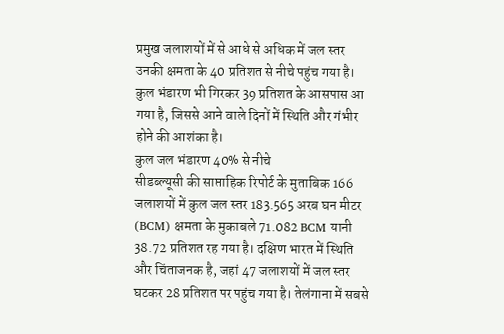प्रमुख जलाशयों में से आधे से अधिक में जल स्तर उनकी क्षमता के 40 प्रतिशत से नीचे पहुंच गया है। कुल भंडारण भी गिरकर 39 प्रतिशत के आसपास आ गया है, जिससे आने वाले दिनों में स्थिति और गंभीर होने की आशंका है।
कुल जल भंडारण 40% से नीचे
सीडब्ल्यूसी की साप्ताहिक रिपोर्ट के मुताबिक 166 जलाशयों में कुल जल स्तर 183.565 अरब घन मीटर (BCM) क्षमता के मुकाबले 71.082 BCM यानी 38.72 प्रतिशत रह गया है। दक्षिण भारत में स्थिति और चिंताजनक है, जहां 47 जलाशयों में जल स्तर घटकर 28 प्रतिशत पर पहुंच गया है। तेलंगाना में सबसे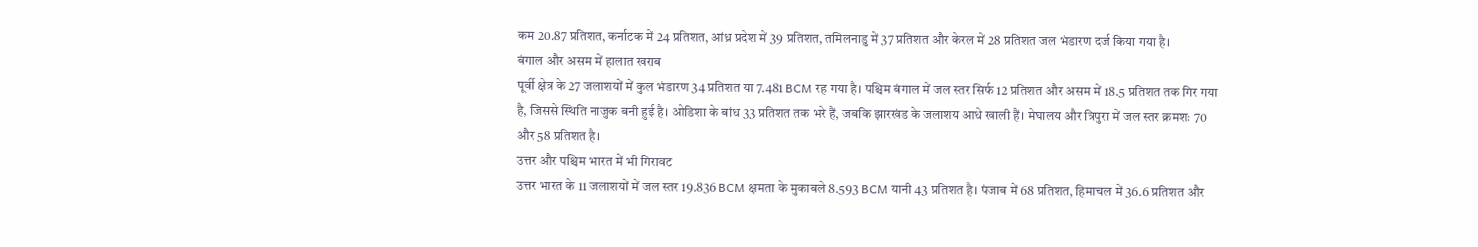कम 20.87 प्रतिशत, कर्नाटक में 24 प्रतिशत, आंध्र प्रदेश में 39 प्रतिशत, तमिलनाडु में 37 प्रतिशत और केरल में 28 प्रतिशत जल भंडारण दर्ज किया गया है।
बंगाल और असम में हालात खराब
पूर्वी क्षेत्र के 27 जलाशयों में कुल भंडारण 34 प्रतिशत या 7.481 BCM रह गया है। पश्चिम बंगाल में जल स्तर सिर्फ 12 प्रतिशत और असम में 18.5 प्रतिशत तक गिर गया है, जिससे स्थिति नाजुक बनी हुई है। ओडिशा के बांध 33 प्रतिशत तक भरे हैं, जबकि झारखंड के जलाशय आधे खाली हैं। मेघालय और त्रिपुरा में जल स्तर क्रमशः 70 और 58 प्रतिशत है।
उत्तर और पश्चिम भारत में भी गिरावट
उत्तर भारत के 11 जलाशयों में जल स्तर 19.836 BCM क्षमता के मुकाबले 8.593 BCM यानी 43 प्रतिशत है। पंजाब में 68 प्रतिशत, हिमाचल में 36.6 प्रतिशत और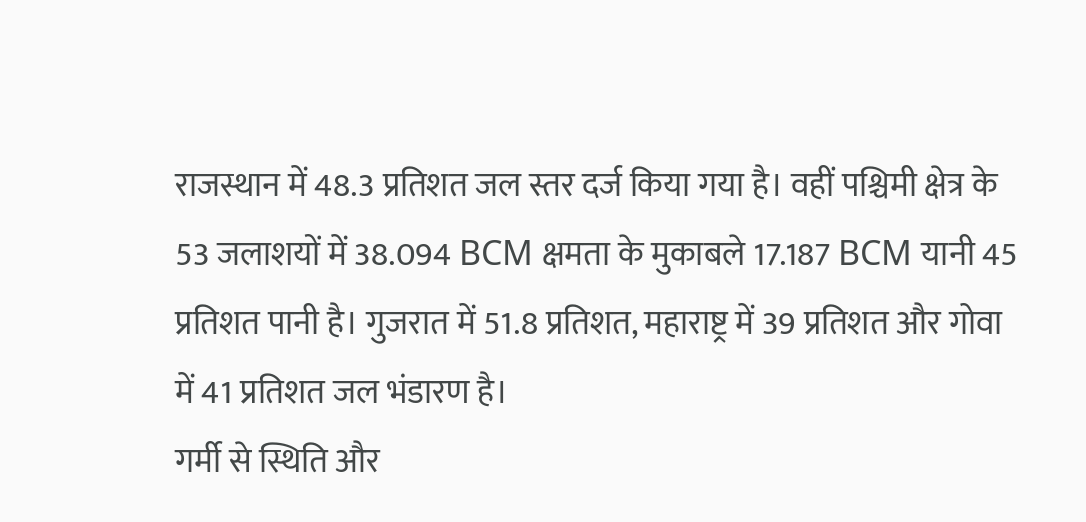राजस्थान में 48.3 प्रतिशत जल स्तर दर्ज किया गया है। वहीं पश्चिमी क्षेत्र के 53 जलाशयों में 38.094 BCM क्षमता के मुकाबले 17.187 BCM यानी 45 प्रतिशत पानी है। गुजरात में 51.8 प्रतिशत, महाराष्ट्र में 39 प्रतिशत और गोवा में 41 प्रतिशत जल भंडारण है।
गर्मी से स्थिति और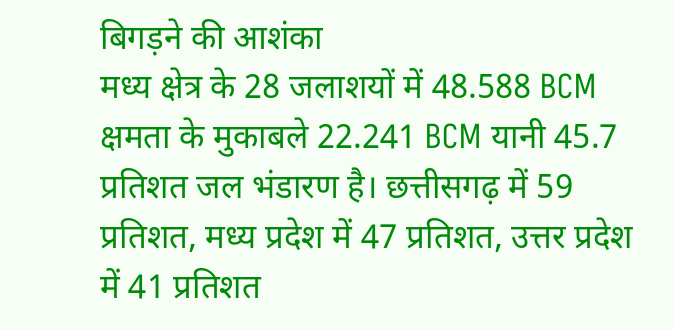बिगड़ने की आशंका
मध्य क्षेत्र के 28 जलाशयों में 48.588 BCM क्षमता के मुकाबले 22.241 BCM यानी 45.7 प्रतिशत जल भंडारण है। छत्तीसगढ़ में 59 प्रतिशत, मध्य प्रदेश में 47 प्रतिशत, उत्तर प्रदेश में 41 प्रतिशत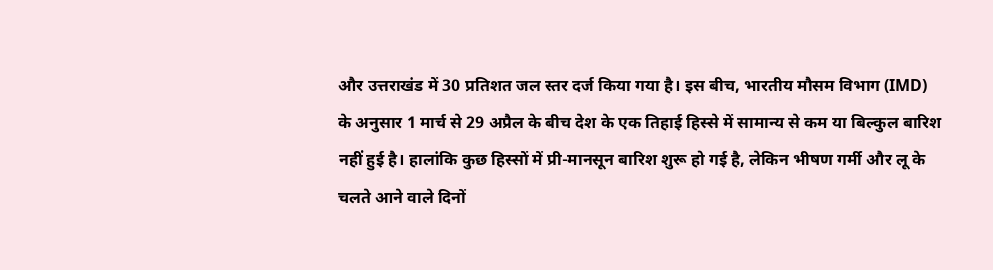और उत्तराखंड में 30 प्रतिशत जल स्तर दर्ज किया गया है। इस बीच, भारतीय मौसम विभाग (IMD) के अनुसार 1 मार्च से 29 अप्रैल के बीच देश के एक तिहाई हिस्से में सामान्य से कम या बिल्कुल बारिश नहीं हुई है। हालांकि कुछ हिस्सों में प्री-मानसून बारिश शुरू हो गई है, लेकिन भीषण गर्मी और लू के चलते आने वाले दिनों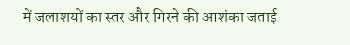में जलाशयों का स्तर और गिरने की आशंका जताई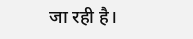जा रही है।